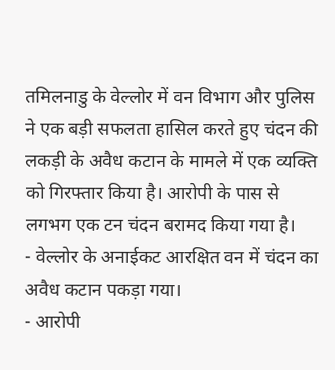तमिलनाडु के वेल्लोर में वन विभाग और पुलिस ने एक बड़ी सफलता हासिल करते हुए चंदन की लकड़ी के अवैध कटान के मामले में एक व्यक्ति को गिरफ्तार किया है। आरोपी के पास से लगभग एक टन चंदन बरामद किया गया है।
- वेल्लोर के अनाईकट आरक्षित वन में चंदन का अवैध कटान पकड़ा गया।
- आरोपी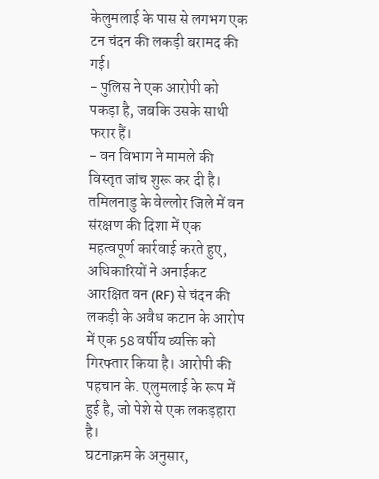केलुमलाई के पास से लगभग एक टन चंदन की लकड़ी बरामद की गई।
- पुलिस ने एक आरोपी को पकड़ा है, जबकि उसके साथी फरार हैं।
- वन विभाग ने मामले की विस्तृत जांच शुरू कर दी है।
तमिलनाडु के वेल्लोर जिले में वन संरक्षण की दिशा में एक महत्वपूर्ण कार्रवाई करते हुए, अधिकारियों ने अनाईकट आरक्षित वन (RF) से चंदन की लकड़ी के अवैध कटान के आरोप में एक 58 वर्षीय व्यक्ति को गिरफ्तार किया है। आरोपी की पहचान के. एलुमलाई के रूप में हुई है, जो पेशे से एक लकड़हारा है।
घटनाक्रम के अनुसार,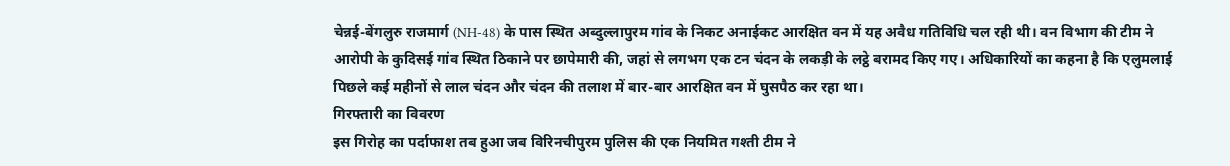चेन्नई-बेंगलुरु राजमार्ग (NH-48) के पास स्थित अब्दुल्लापुरम गांव के निकट अनाईकट आरक्षित वन में यह अवैध गतिविधि चल रही थी। वन विभाग की टीम ने आरोपी के कुदिसई गांव स्थित ठिकाने पर छापेमारी की, जहां से लगभग एक टन चंदन के लकड़ी के लट्ठे बरामद किए गए। अधिकारियों का कहना है कि एलुमलाई पिछले कई महीनों से लाल चंदन और चंदन की तलाश में बार-बार आरक्षित वन में घुसपैठ कर रहा था।
गिरफ्तारी का विवरण
इस गिरोह का पर्दाफाश तब हुआ जब विरिनचीपुरम पुलिस की एक नियमित गश्ती टीम ने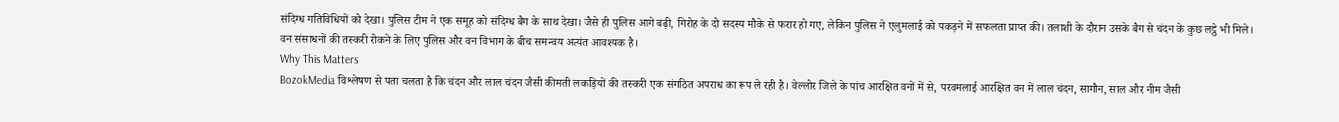संदिग्ध गतिविधियों को देखा। पुलिस टीम ने एक समूह को संदिग्ध बैग के साथ देखा। जैसे ही पुलिस आगे बढ़ी, गिरोह के दो सदस्य मौके से फरार हो गए, लेकिन पुलिस ने एलुमलाई को पकड़ने में सफलता प्राप्त की। तलाशी के दौरान उसके बैग से चंदन के कुछ लट्ठे भी मिले।
वन संसाधनों की तस्करी रोकने के लिए पुलिस और वन विभाग के बीच समन्वय अत्यंत आवश्यक है।
Why This Matters
BozokMedia विश्लेषण से पता चलता है कि चंदन और लाल चंदन जैसी कीमती लकड़ियों की तस्करी एक संगठित अपराध का रूप ले रही है। वेल्लोर जिले के पांच आरक्षित वनों में से, परवमलाई आरक्षित वन में लाल चंदन, सागौन, साल और नीम जैसी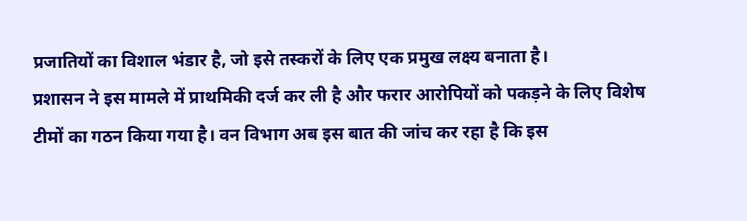प्रजातियों का विशाल भंडार है, जो इसे तस्करों के लिए एक प्रमुख लक्ष्य बनाता है।
प्रशासन ने इस मामले में प्राथमिकी दर्ज कर ली है और फरार आरोपियों को पकड़ने के लिए विशेष टीमों का गठन किया गया है। वन विभाग अब इस बात की जांच कर रहा है कि इस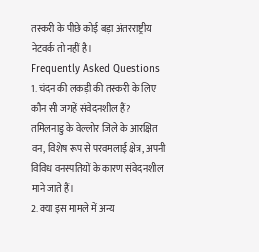तस्करी के पीछे कोई बड़ा अंतरराष्ट्रीय नेटवर्क तो नहीं है।
Frequently Asked Questions
1. चंदन की लकड़ी की तस्करी के लिए कौन सी जगहें संवेदनशील हैं?
तमिलनाडु के वेल्लोर जिले के आरक्षित वन, विशेष रूप से परवमलाई क्षेत्र, अपनी विविध वनस्पतियों के कारण संवेदनशील माने जाते हैं।
2. क्या इस मामले में अन्य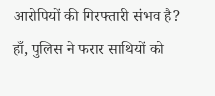आरोपियों की गिरफ्तारी संभव है?
हाँ, पुलिस ने फरार साथियों को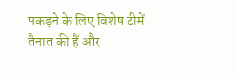पकड़ने के लिए विशेष टीमें तैनात की हैं और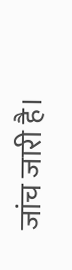जांच जारी है।